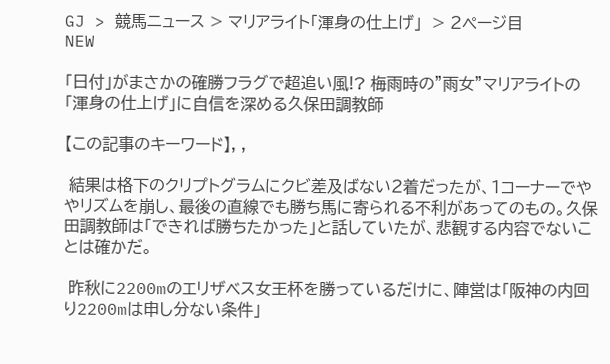GJ > 競馬ニュース > マリアライト「渾身の仕上げ」  > 2ページ目
NEW

「日付」がまさかの確勝フラグで超追い風!? 梅雨時の”雨女”マリアライトの「渾身の仕上げ」に自信を深める久保田調教師

【この記事のキーワード】, ,

 結果は格下のクリプトグラムにクビ差及ばない2着だったが、1コーナーでややリズムを崩し、最後の直線でも勝ち馬に寄られる不利があってのもの。久保田調教師は「できれば勝ちたかった」と話していたが、悲観する内容でないことは確かだ。

 昨秋に2200mのエリザベス女王杯を勝っているだけに、陣営は「阪神の内回り2200mは申し分ない条件」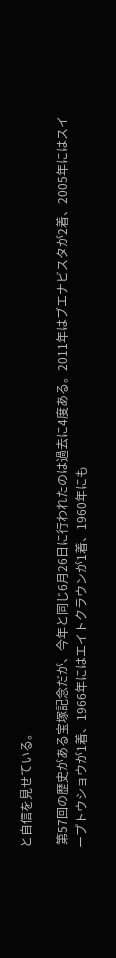と自信を見せている。

 第57回の歴史がある宝塚記念だが、今年と同じ6月26日に行われたのは過去に4度ある。2011年はブエナビスタが2着、2005年にはスイープトウショウが1着、1966年にはエイトクラウンが1着、1960年にも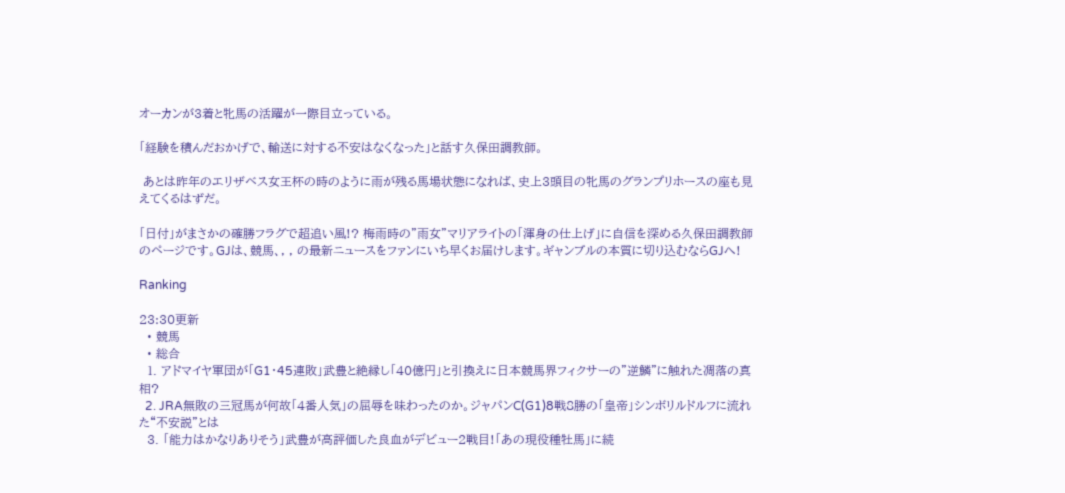オーカンが3着と牝馬の活躍が一際目立っている。

「経験を積んだおかげで、輸送に対する不安はなくなった」と話す久保田調教師。

 あとは昨年のエリザベス女王杯の時のように雨が残る馬場状態になれば、史上3頭目の牝馬のグランプリホースの座も見えてくるはずだ。

「日付」がまさかの確勝フラグで超追い風!? 梅雨時の”雨女”マリアライトの「渾身の仕上げ」に自信を深める久保田調教師のページです。GJは、競馬、, , の最新ニュースをファンにいち早くお届けします。ギャンブルの本質に切り込むならGJへ!

Ranking

23:30更新
  • 競馬
  • 総合
  1. アドマイヤ軍団が「G1・45連敗」武豊と絶縁し「40億円」と引換えに日本競馬界フィクサーの”逆鱗”に触れた凋落の真相?
  2. JRA無敗の三冠馬が何故「4番人気」の屈辱を味わったのか。ジャパンC(G1)8戦8勝の「皇帝」シンボリルドルフに流れた“不安説”とは
  3. 「能力はかなりありそう」武豊が高評価した良血がデビュー2戦目!「あの現役種牡馬」に続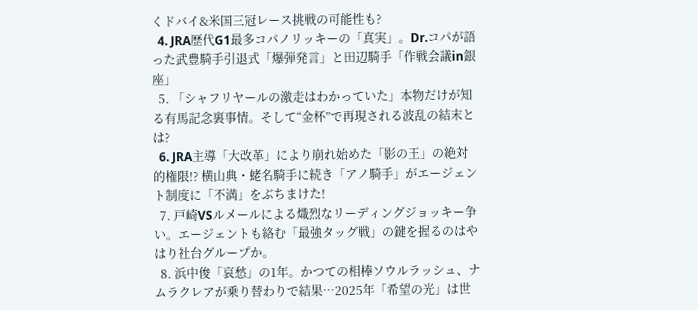くドバイ&米国三冠レース挑戦の可能性も?
  4. JRA歴代G1最多コパノリッキーの「真実」。Dr.コパが語った武豊騎手引退式「爆弾発言」と田辺騎手「作戦会議in銀座」
  5. 「シャフリヤールの激走はわかっていた」本物だけが知る有馬記念裏事情。そして“金杯”で再現される波乱の結末とは?
  6. JRA主導「大改革」により崩れ始めた「影の王」の絶対的権限!? 横山典・蛯名騎手に続き「アノ騎手」がエージェント制度に「不満」をぶちまけた!
  7. 戸崎VSルメールによる熾烈なリーディングジョッキー争い。エージェントも絡む「最強タッグ戦」の鍵を握るのはやはり社台グループか。
  8. 浜中俊「哀愁」の1年。かつての相棒ソウルラッシュ、ナムラクレアが乗り替わりで結果…2025年「希望の光」は世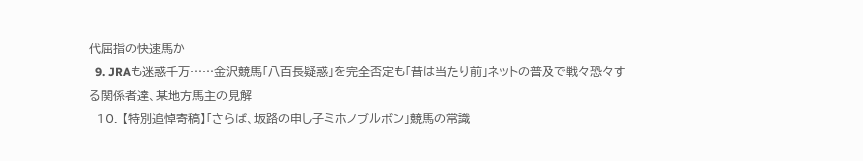代屈指の快速馬か
  9. JRAも迷惑千万……金沢競馬「八百長疑惑」を完全否定も「昔は当たり前」ネットの普及で戦々恐々する関係者達、某地方馬主の見解
  10. 【特別追悼寄稿】「さらば、坂路の申し子ミホノブルボン」競馬の常識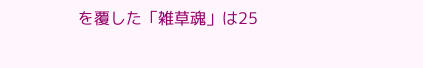を覆した「雑草魂」は25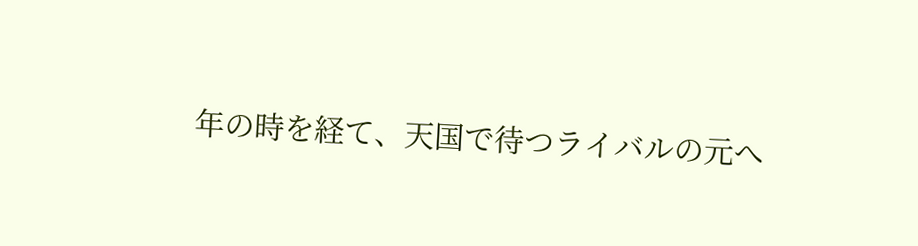年の時を経て、天国で待つライバルの元へ